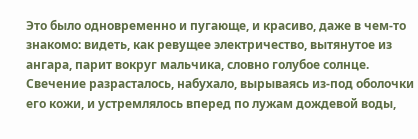Это было одновременно и пугающе, и красиво, даже в чем-то знакомо: видеть, как ревущее электричество, вытянутое из ангара, парит вокруг мальчика, словно голубое солнце. Свечение разрасталось, набухало, вырываясь из-под оболочки его кожи, и устремлялось вперед по лужам дождевой воды,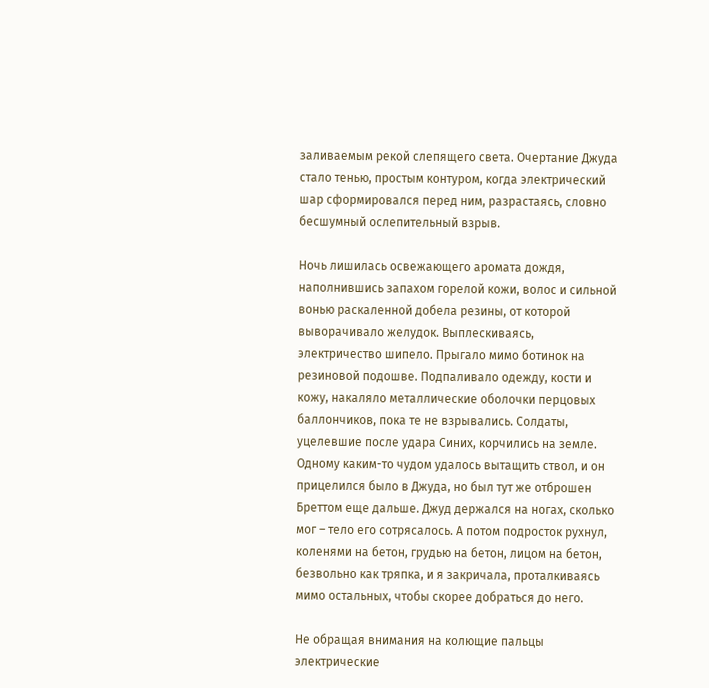заливаемым рекой слепящего света. Очертание Джуда стало тенью, простым контуром, когда электрический шар сформировался перед ним, разрастаясь, словно бесшумный ослепительный взрыв.

Ночь лишилась освежающего аромата дождя, наполнившись запахом горелой кожи, волос и сильной вонью раскаленной добела резины, от которой выворачивало желудок. Выплескиваясь, электричество шипело. Прыгало мимо ботинок на резиновой подошве. Подпаливало одежду, кости и кожу, накаляло металлические оболочки перцовых баллончиков, пока те не взрывались. Солдаты, уцелевшие после удара Синих, корчились на земле. Одному каким-то чудом удалось вытащить ствол, и он прицелился было в Джуда, но был тут же отброшен Бреттом еще дальше. Джуд держался на ногах, сколько мог – тело его сотрясалось. А потом подросток рухнул, коленями на бетон, грудью на бетон, лицом на бетон, безвольно как тряпка, и я закричала, проталкиваясь мимо остальных, чтобы скорее добраться до него.

Не обращая внимания на колющие пальцы электрические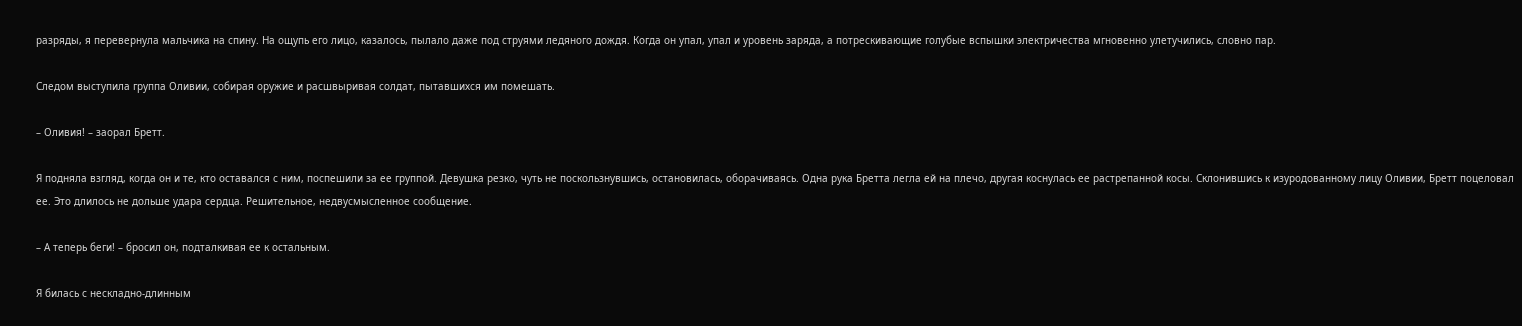разряды, я перевернула мальчика на спину. На ощупь его лицо, казалось, пылало даже под струями ледяного дождя. Когда он упал, упал и уровень заряда, а потрескивающие голубые вспышки электричества мгновенно улетучились, словно пар.

Следом выступила группа Оливии, собирая оружие и расшвыривая солдат, пытавшихся им помешать.

– Оливия! – заорал Бретт.

Я подняла взгляд, когда он и те, кто оставался с ним, поспешили за ее группой. Девушка резко, чуть не поскользнувшись, остановилась, оборачиваясь. Одна рука Бретта легла ей на плечо, другая коснулась ее растрепанной косы. Склонившись к изуродованному лицу Оливии, Бретт поцеловал ее. Это длилось не дольше удара сердца. Решительное, недвусмысленное сообщение.

– А теперь беги! – бросил он, подталкивая ее к остальным.

Я билась с нескладно-длинным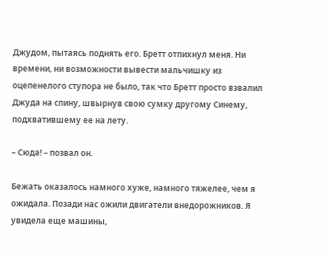Джудом, пытаясь поднять его. Бретт отпихнул меня. Ни времени, ни возможности вывести мальчишку из оцепенелого ступора не было, так что Бретт просто взвалил Джуда на спину, швырнув свою сумку другому Синему, подхватившему ее на лету.

– Сюда! – позвал он.

Бежать оказалось намного хуже, намного тяжелее, чем я ожидала. Позади нас ожили двигатели внедорожников. Я увидела еще машины,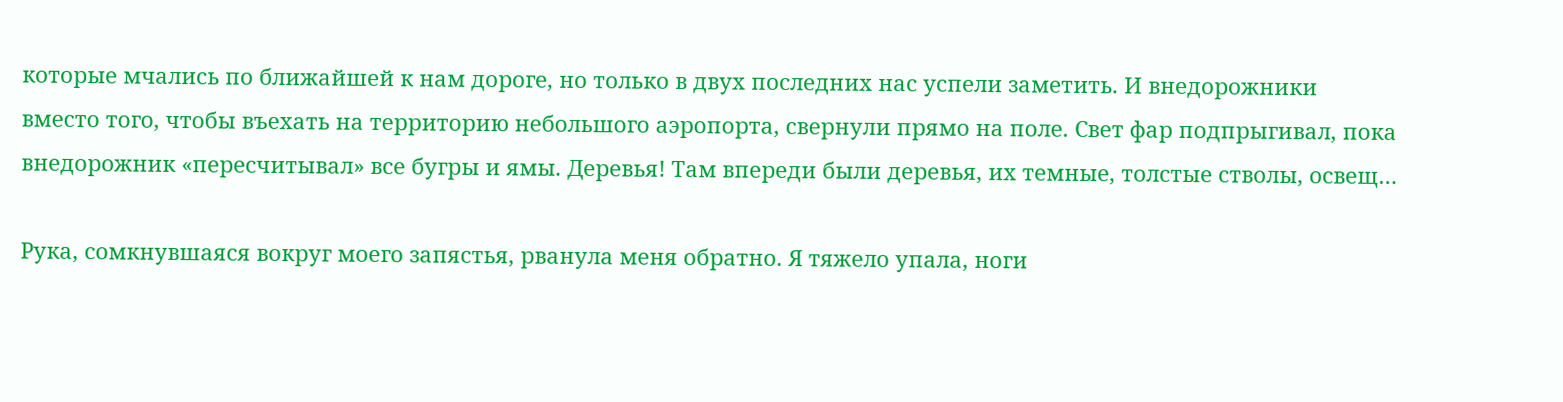которые мчались по ближайшей к нам дороге, но только в двух последних нас успели заметить. И внедорожники вместо того, чтобы въехать на территорию небольшого аэропорта, свернули прямо на поле. Свет фар подпрыгивал, пока внедорожник «пересчитывал» все бугры и ямы. Деревья! Там впереди были деревья, их темные, толстые стволы, освещ…

Рука, сомкнувшаяся вокруг моего запястья, рванула меня обратно. Я тяжело упала, ноги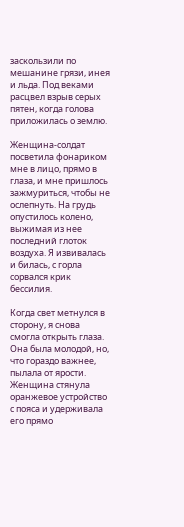заскользили по мешанине грязи, инея и льда. Под веками расцвел взрыв серых пятен, когда голова приложилась о землю.

Женщина-солдат посветила фонариком мне в лицо, прямо в глаза, и мне пришлось зажмуриться, чтобы не ослепнуть. На грудь опустилось колено, выжимая из нее последний глоток воздуха. Я извивалась и билась, с горла сорвался крик бессилия.

Когда свет метнулся в сторону, я снова смогла открыть глаза. Она была молодой, но, что гораздо важнее, пылала от ярости. Женщина стянула оранжевое устройство с пояса и удерживала его прямо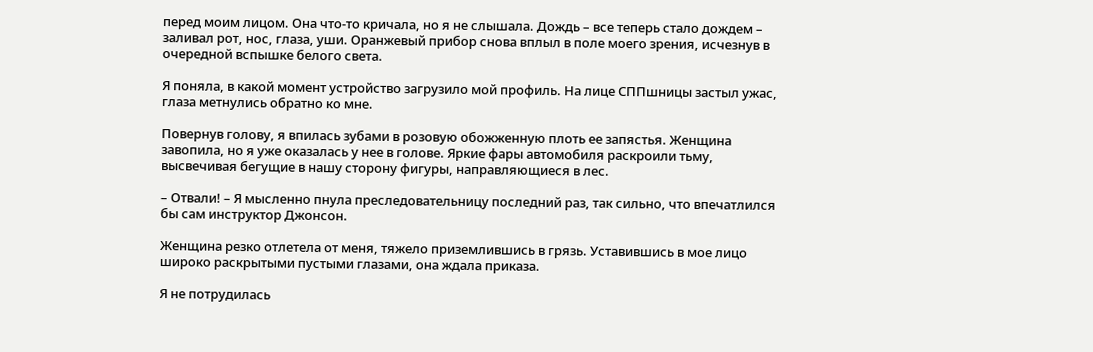перед моим лицом. Она что-то кричала, но я не слышала. Дождь – все теперь стало дождем – заливал рот, нос, глаза, уши. Оранжевый прибор снова вплыл в поле моего зрения, исчезнув в очередной вспышке белого света.

Я поняла, в какой момент устройство загрузило мой профиль. На лице СППшницы застыл ужас, глаза метнулись обратно ко мне.

Повернув голову, я впилась зубами в розовую обожженную плоть ее запястья. Женщина завопила, но я уже оказалась у нее в голове. Яркие фары автомобиля раскроили тьму, высвечивая бегущие в нашу сторону фигуры, направляющиеся в лес.

– Отвали! – Я мысленно пнула преследовательницу последний раз, так сильно, что впечатлился бы сам инструктор Джонсон.

Женщина резко отлетела от меня, тяжело приземлившись в грязь. Уставившись в мое лицо широко раскрытыми пустыми глазами, она ждала приказа.

Я не потрудилась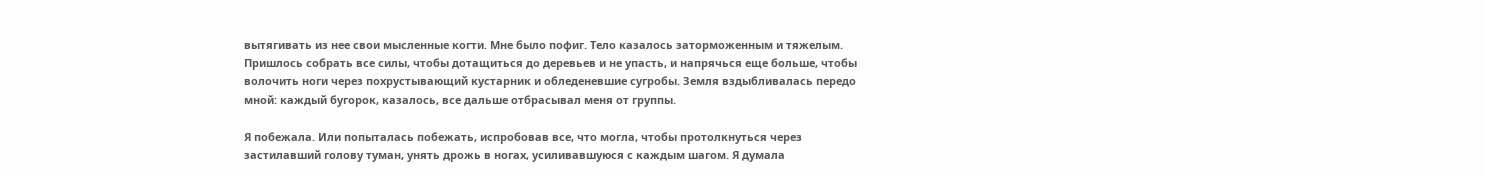вытягивать из нее свои мысленные когти. Мне было пофиг. Тело казалось заторможенным и тяжелым. Пришлось собрать все силы, чтобы дотащиться до деревьев и не упасть, и напрячься еще больше, чтобы волочить ноги через похрустывающий кустарник и обледеневшие сугробы. Земля вздыбливалась передо мной: каждый бугорок, казалось, все дальше отбрасывал меня от группы.

Я побежала. Или попыталась побежать, испробовав все, что могла, чтобы протолкнуться через застилавший голову туман, унять дрожь в ногах, усиливавшуюся с каждым шагом. Я думала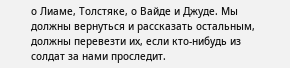о Лиаме, Толстяке, о Вайде и Джуде. Мы должны вернуться и рассказать остальным, должны перевезти их, если кто-нибудь из солдат за нами проследит.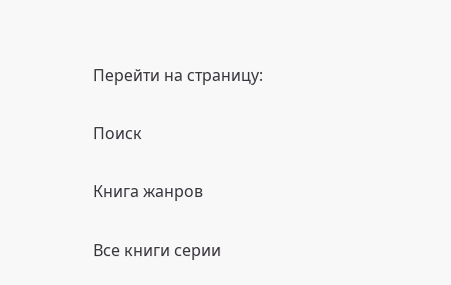Перейти на страницу:

Поиск

Книга жанров

Все книги серии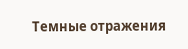Темные отражения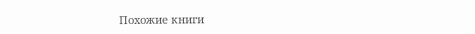Похожие книги